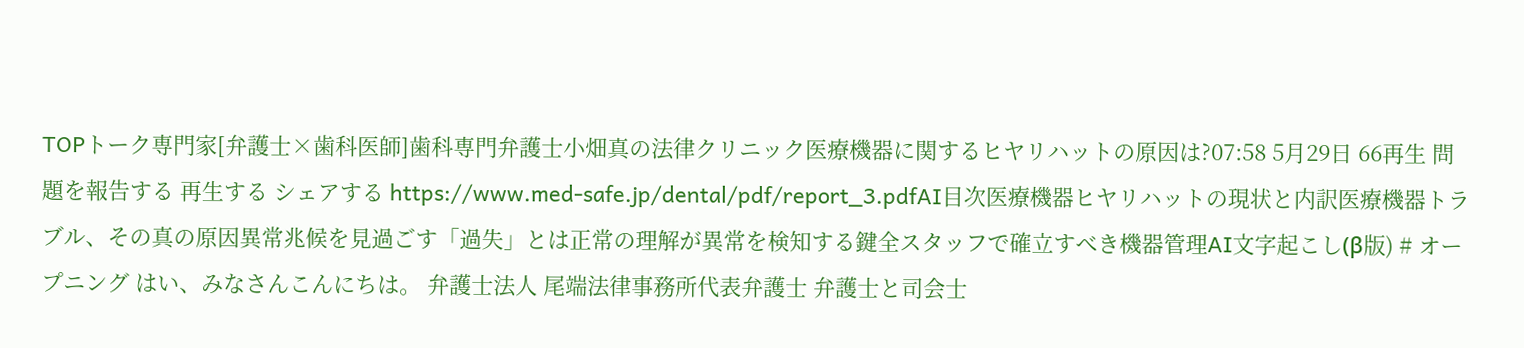TOPトーク専門家[弁護士×歯科医師]歯科専門弁護士小畑真の法律クリニック医療機器に関するヒヤリハットの原因は?07:58 5月29日 66再生 問題を報告する 再生する シェアする https://www.med-safe.jp/dental/pdf/report_3.pdfAI目次医療機器ヒヤリハットの現状と内訳医療機器トラブル、その真の原因異常兆候を見過ごす「過失」とは正常の理解が異常を検知する鍵全スタッフで確立すべき機器管理AI文字起こし(β版) # オープニング はい、みなさんこんにちは。 弁護士法人 尾端法律事務所代表弁護士 弁護士と司会士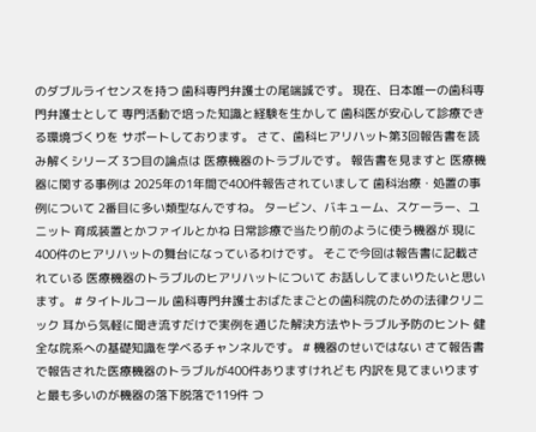のダブルライセンスを持つ 歯科専門弁護士の尾端誠です。 現在、日本唯一の歯科専門弁護士として 専門活動で培った知識と経験を生かして 歯科医が安心して診療できる環境づくりを サポートしております。 さて、歯科ヒアリハット第3回報告書を読み解くシリーズ 3つ目の論点は 医療機器のトラブルです。 報告書を見ますと 医療機器に関する事例は 2025年の1年間で400件報告されていまして 歯科治療・処置の事例について 2番目に多い類型なんですね。 タービン、バキューム、スケーラー、ユニット 育成装置とかファイルとかね 日常診療で当たり前のように使う機器が 現に400件のヒアリハットの舞台になっているわけです。 そこで今回は報告書に記載されている 医療機器のトラブルのヒアリハットについて お話ししてまいりたいと思います。 # タイトルコール 歯科専門弁護士おばたまごとの歯科院のための法律クリニック 耳から気軽に聞き流すだけで実例を通じた解決方法やトラブル予防のヒント 健全な院系への基礎知識を学べるチャンネルです。 # 機器のせいではない さて報告書で報告された医療機器のトラブルが400件ありますけれども 内訳を見てまいりますと最も多いのが機器の落下脱落で119件 つ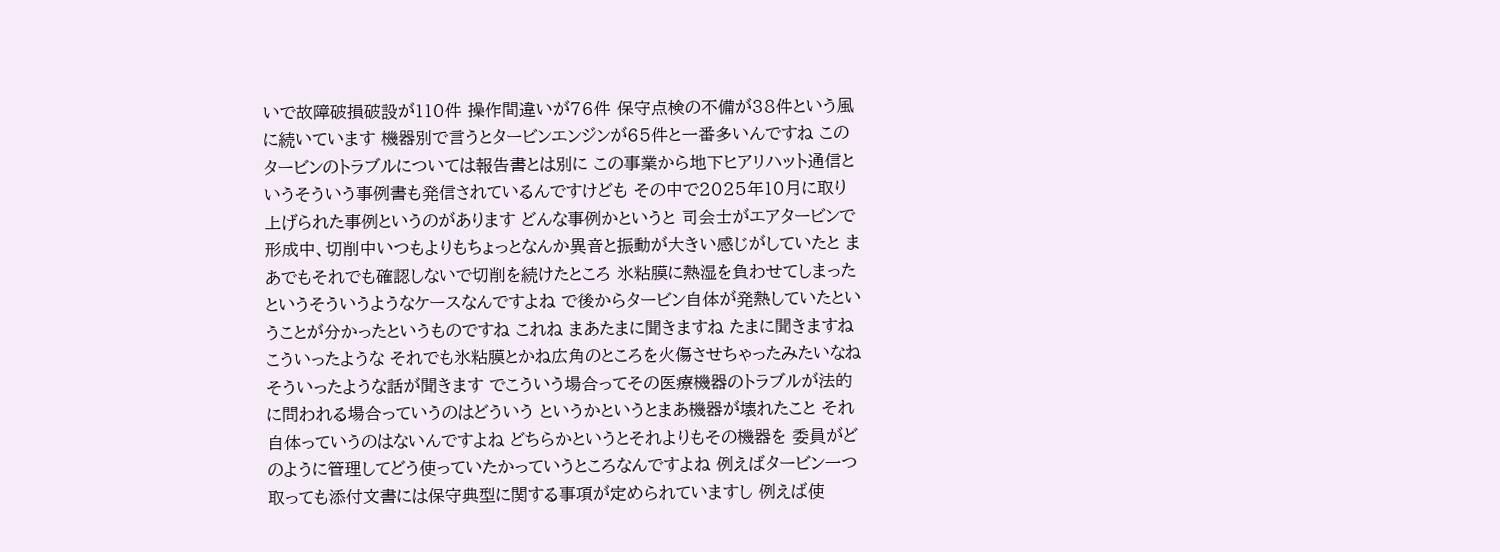いで故障破損破設が110件 操作間違いが76件 保守点検の不備が38件という風に続いています 機器別で言うとタービンエンジンが65件と一番多いんですね このタービンのトラブルについては報告書とは別に この事業から地下ヒアリハット通信というそういう事例書も発信されているんですけども その中で2025年10月に取り上げられた事例というのがあります どんな事例かというと 司会士がエアタービンで 形成中、切削中いつもよりもちょっとなんか異音と振動が大きい感じがしていたと まあでもそれでも確認しないで切削を続けたところ 氷粘膜に熱湿を負わせてしまったというそういうようなケースなんですよね で後からタービン自体が発熱していたということが分かったというものですね これね まあたまに聞きますね たまに聞きますねこういったような それでも氷粘膜とかね広角のところを火傷させちゃったみたいなねそういったような話が聞きます でこういう場合ってその医療機器のトラブルが法的に問われる場合っていうのはどういう というかというとまあ機器が壊れたこと それ自体っていうのはないんですよね どちらかというとそれよりもその機器を 委員がどのように管理してどう使っていたかっていうところなんですよね 例えばタービン一つ取っても添付文書には保守典型に関する事項が定められていますし 例えば使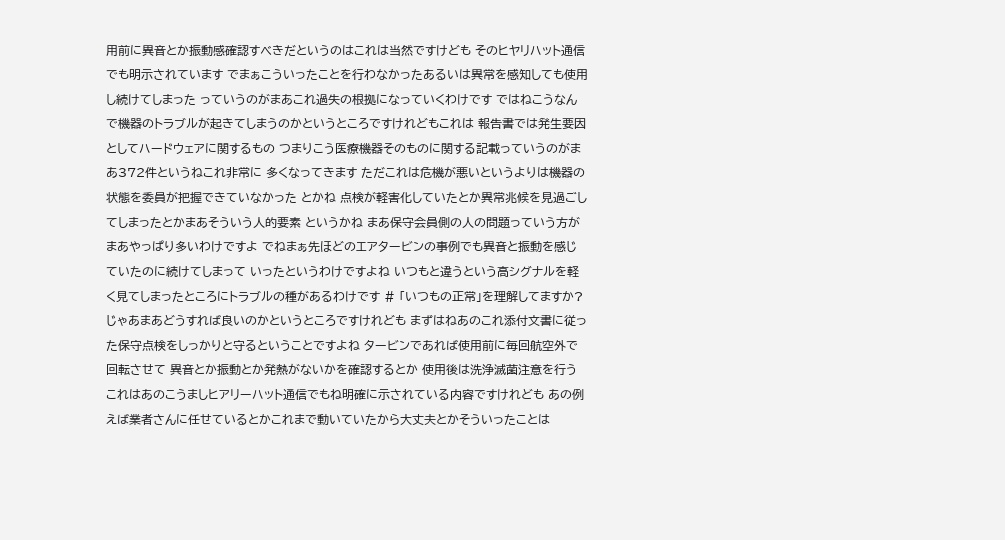用前に異音とか振動感確認すべきだというのはこれは当然ですけども そのヒヤリハット通信でも明示されています でまぁこういったことを行わなかったあるいは異常を感知しても使用し続けてしまった っていうのがまあこれ過失の根拠になっていくわけです ではねこうなんで機器のトラブルが起きてしまうのかというところですけれどもこれは 報告書では発生要因としてハードウェアに関するもの つまりこう医療機器そのものに関する記載っていうのがまあ372件というねこれ非常に 多くなってきます ただこれは危機が悪いというよりは機器の状態を委員が把握できていなかった とかね 点検が軽害化していたとか異常兆候を見過ごしてしまったとかまあそういう人的要素 というかね まあ保守会員側の人の問題っていう方がまあやっぱり多いわけですよ でねまぁ先ほどのエアタービンの事例でも異音と振動を感じていたのに続けてしまって いったというわけですよね いつもと違うという高シグナルを軽く見てしまったところにトラブルの種があるわけです # 「いつもの正常」を理解してますか? じゃあまあどうすれば良いのかというところですけれども まずはねあのこれ添付文書に従った保守点検をしっかりと守るということですよね タービンであれば使用前に毎回航空外で回転させて 異音とか振動とか発熱がないかを確認するとか 使用後は洗浄滅菌注意を行う これはあのこうましヒアリーハット通信でもね明確に示されている内容ですけれども あの例えば業者さんに任せているとかこれまで動いていたから大丈夫とかそういったことは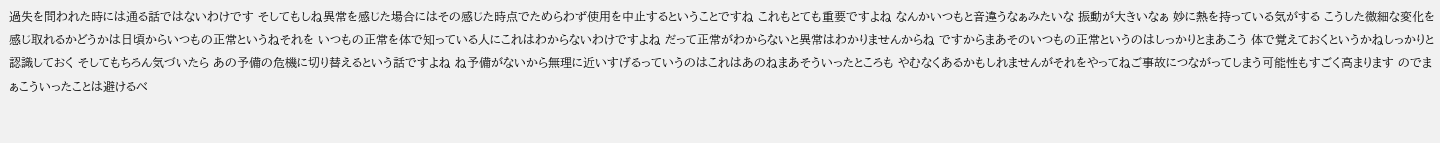過失を問われた時には通る話ではないわけです そしてもしね異常を感じた場合にはその感じた時点でためらわず使用を中止するということですね これもとても重要ですよね なんかいつもと音違うなぁみたいな 振動が大きいなぁ 妙に熱を持っている気がする こうした微細な変化を感じ取れるかどうかは日頃からいつもの正常というねそれを いつもの正常を体で知っている人にこれはわからないわけですよね だって正常がわからないと異常はわかりませんからね ですからまあそのいつもの正常というのはしっかりとまあこう 体で覚えておくというかねしっかりと認識しておく そしてもちろん気づいたら あの予備の危機に切り替えるという話ですよね ね予備がないから無理に近いすげるっていうのはこれはあのねまあそういったところも やむなくあるかもしれませんがそれをやってねご事故につながってしまう可能性もすごく高まります のでまぁこういったことは避けるべ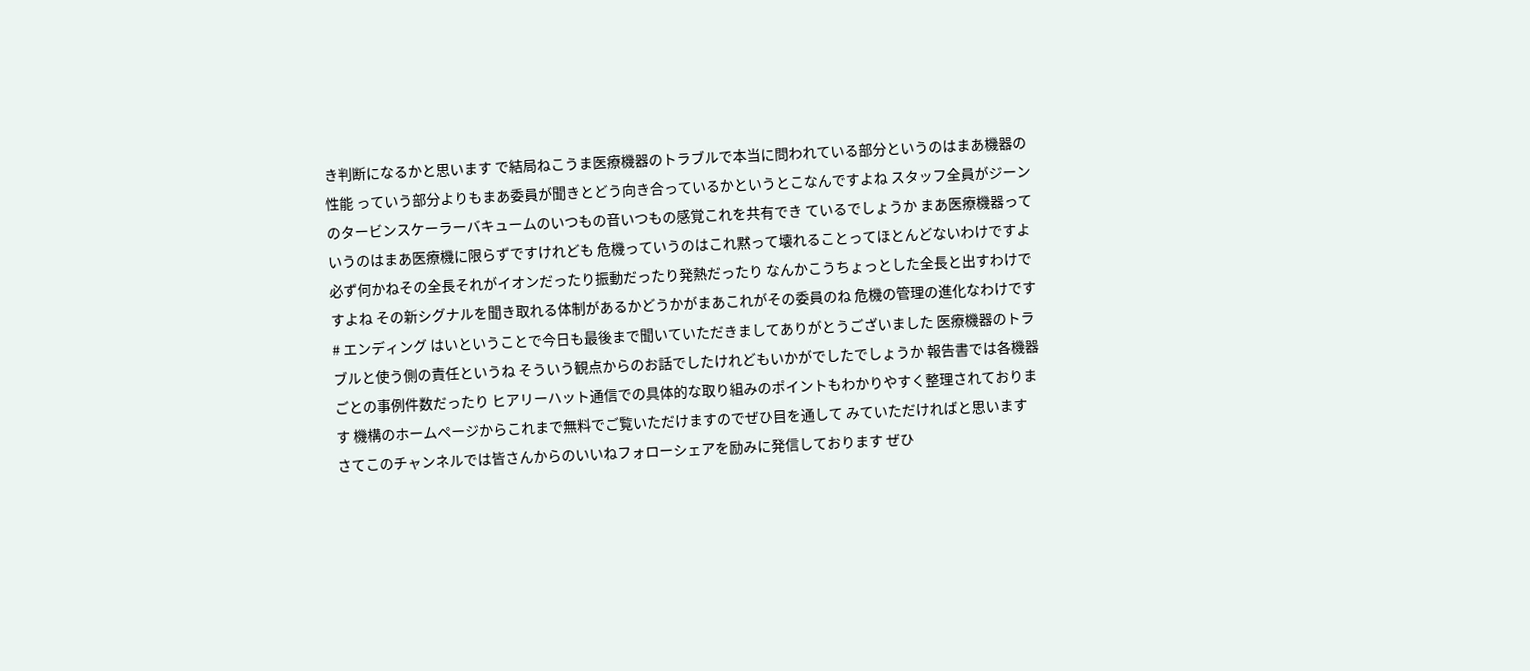き判断になるかと思います で結局ねこうま医療機器のトラブルで本当に問われている部分というのはまあ機器の性能 っていう部分よりもまあ委員が聞きとどう向き合っているかというとこなんですよね スタッフ全員がジーンのタービンスケーラーバキュームのいつもの音いつもの感覚これを共有でき ているでしょうか まあ医療機器っていうのはまあ医療機に限らずですけれども 危機っていうのはこれ黙って壊れることってほとんどないわけですよ 必ず何かねその全長それがイオンだったり振動だったり発熱だったり なんかこうちょっとした全長と出すわけですよね その新シグナルを聞き取れる体制があるかどうかがまあこれがその委員のね 危機の管理の進化なわけです # エンディング はいということで今日も最後まで聞いていただきましてありがとうございました 医療機器のトラブルと使う側の責任というね そういう観点からのお話でしたけれどもいかがでしたでしょうか 報告書では各機器ごとの事例件数だったり ヒアリーハット通信での具体的な取り組みのポイントもわかりやすく整理されております 機構のホームページからこれまで無料でご覧いただけますのでぜひ目を通して みていただければと思います さてこのチャンネルでは皆さんからのいいねフォローシェアを励みに発信しております ぜひ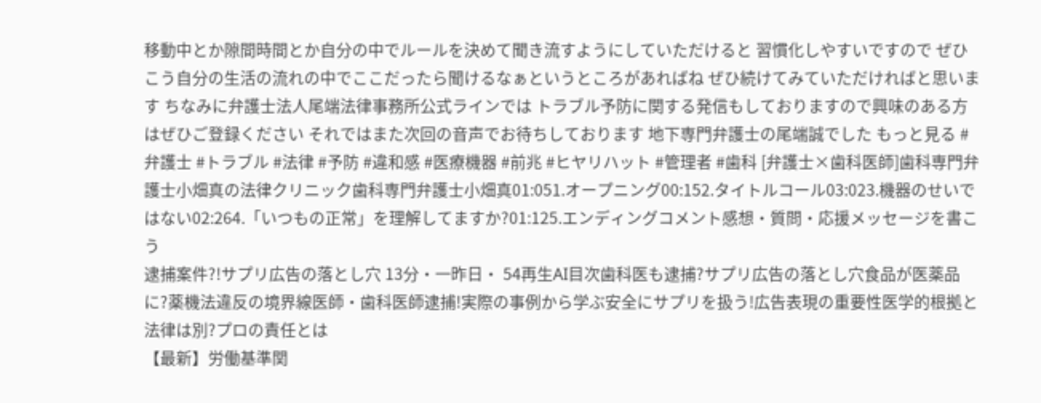移動中とか隙間時間とか自分の中でルールを決めて聞き流すようにしていただけると 習慣化しやすいですので ぜひこう自分の生活の流れの中でここだったら聞けるなぁというところがあればね ぜひ続けてみていただければと思います ちなみに弁護士法人尾端法律事務所公式ラインでは トラブル予防に関する発信もしておりますので興味のある方はぜひご登録ください それではまた次回の音声でお待ちしております 地下専門弁護士の尾端誠でした もっと見る #弁護士 #トラブル #法律 #予防 #違和感 #医療機器 #前兆 #ヒヤリハット #管理者 #歯科 [弁護士×歯科医師]歯科専門弁護士小畑真の法律クリニック歯科専門弁護士小畑真01:051.オープニング00:152.タイトルコール03:023.機器のせいではない02:264.「いつもの正常」を理解してますか?01:125.エンディングコメント感想・質問・応援メッセージを書こう
逮捕案件?!サプリ広告の落とし穴 13分・一昨日・ 54再生AI目次歯科医も逮捕?サプリ広告の落とし穴食品が医薬品に?薬機法違反の境界線医師・歯科医師逮捕!実際の事例から学ぶ安全にサプリを扱う!広告表現の重要性医学的根拠と法律は別?プロの責任とは
【最新】労働基準関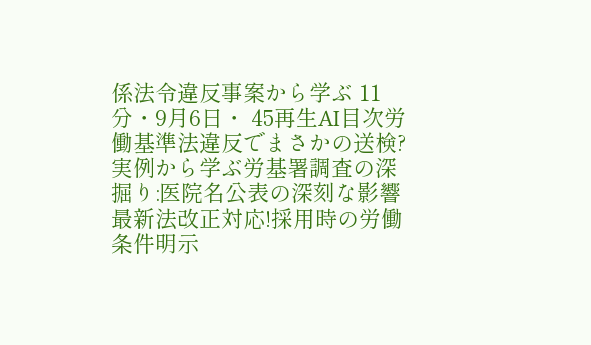係法令違反事案から学ぶ 11分・9月6日・ 45再生AI目次労働基準法違反でまさかの送検?実例から学ぶ労基署調査の深掘り:医院名公表の深刻な影響最新法改正対応!採用時の労働条件明示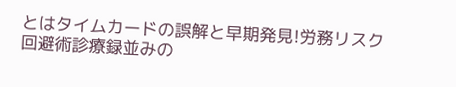とはタイムカードの誤解と早期発見!労務リスク回避術診療録並みの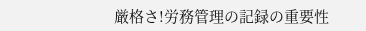厳格さ!労務管理の記録の重要性